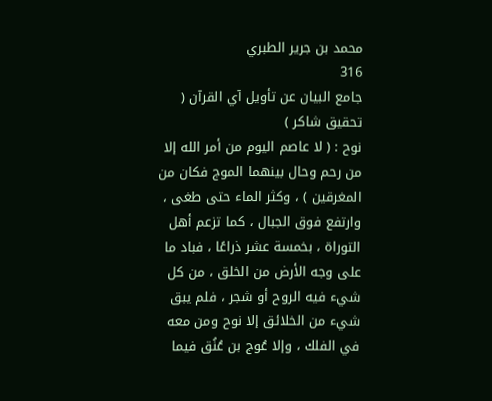محمد بن جرير الطبري
316
جامع البيان عن تأويل آي القرآن ( تحقيق شاكر )
نوح : ( لا عاصم اليوم من أمر الله إلا من رحم وحال بينهما الموج فكان من المغرقين ) ، وكثر الماء حتى طغى ، وارتفع فوق الجبال ، كما تزعم أهل التوراة ، بخمسة عشر ذراعًا ، فباد ما على وجه الأرض من الخلق ، من كل شيء فيه الروح أو شجر ، فلم يبق شيء من الخلائق إلا نوح ومن معه في الفلك ، وإلا عُوج بن عُنُق فيما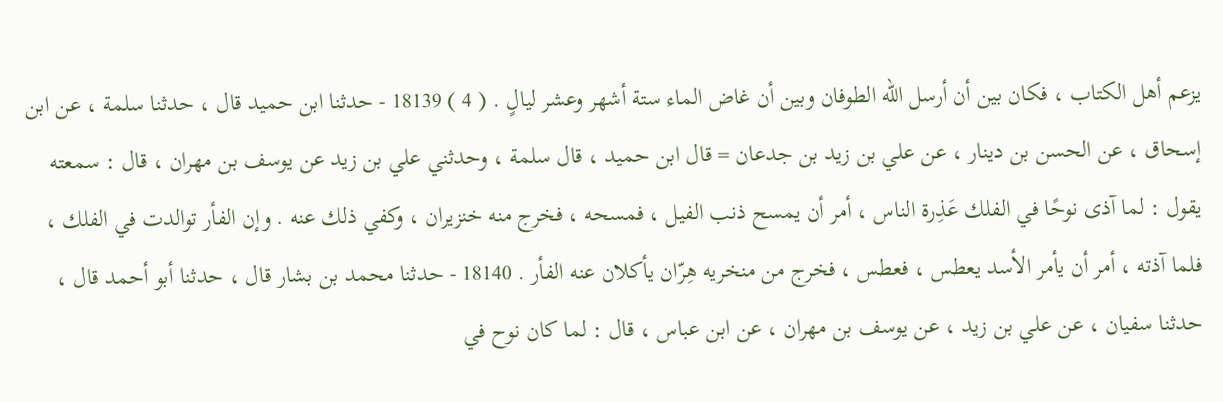يزعم أهل الكتاب ، فكان بين أن أرسل الله الطوفان وبين أن غاض الماء ستة أشهر وعشر ليالٍ . ( 4 ) 18139 - حدثنا ابن حميد قال ، حدثنا سلمة ، عن ابن إسحاق ، عن الحسن بن دينار ، عن علي بن زيد بن جدعان = قال ابن حميد ، قال سلمة ، وحدثني علي بن زيد عن يوسف بن مهران ، قال : سمعته يقول : لما آذى نوحًا في الفلك عَذِرة الناس ، أمر أن يمسح ذنب الفيل ، فمسحه ، فخرج منه خنزيران ، وكفي ذلك عنه . وإن الفأر توالدت في الفلك ، فلما آذته ، أمر أن يأمر الأسد يعطس ، فعطس ، فخرج من منخريه هِرّان يأكلان عنه الفأر . 18140 - حدثنا محمد بن بشار قال ، حدثنا أبو أحمد قال ، حدثنا سفيان ، عن علي بن زيد ، عن يوسف بن مهران ، عن ابن عباس ، قال : لما كان نوح في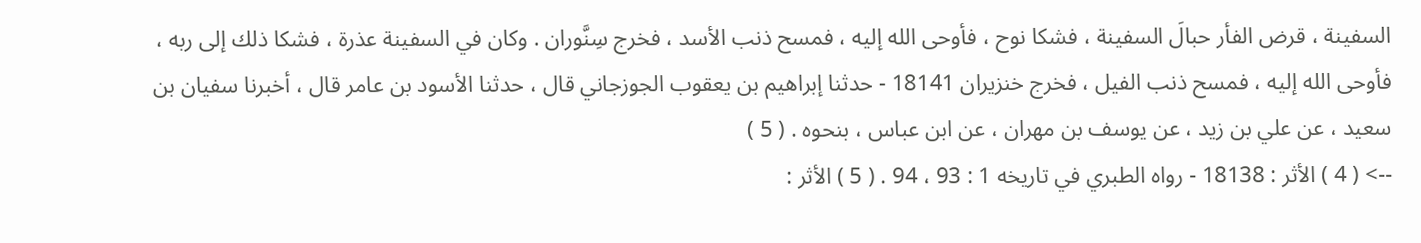السفينة ، قرض الفأر حبالَ السفينة ، فشكا نوح ، فأوحى الله إليه ، فمسح ذنب الأسد ، فخرج سِنَّوران . وكان في السفينة عذرة ، فشكا ذلك إلى ربه ، فأوحى الله إليه ، فمسح ذنب الفيل ، فخرج خنزيران 18141 - حدثنا إبراهيم بن يعقوب الجوزجاني قال ، حدثنا الأسود بن عامر قال ، أخبرنا سفيان بن سعيد ، عن علي بن زيد ، عن يوسف بن مهران ، عن ابن عباس ، بنحوه . ( 5 )
--> ( 4 ) الأثر : 18138 - رواه الطبري في تاريخه 1 : 93 ، 94 . ( 5 ) الأثر :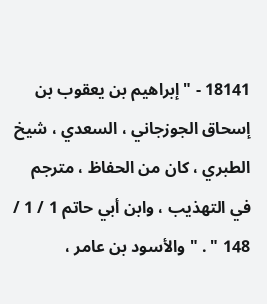18141 - " إبراهيم بن يعقوب بن إسحاق الجوزجاني ، السعدي ، شيخ الطبري ، كان من الحفاظ ، مترجم في التهذيب ، وابن أبي حاتم 1 / 1 / 148 " . " والأسود بن عامر ،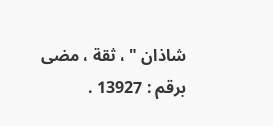شاذان " ، ثقة ، مضى برقم : 13927 .